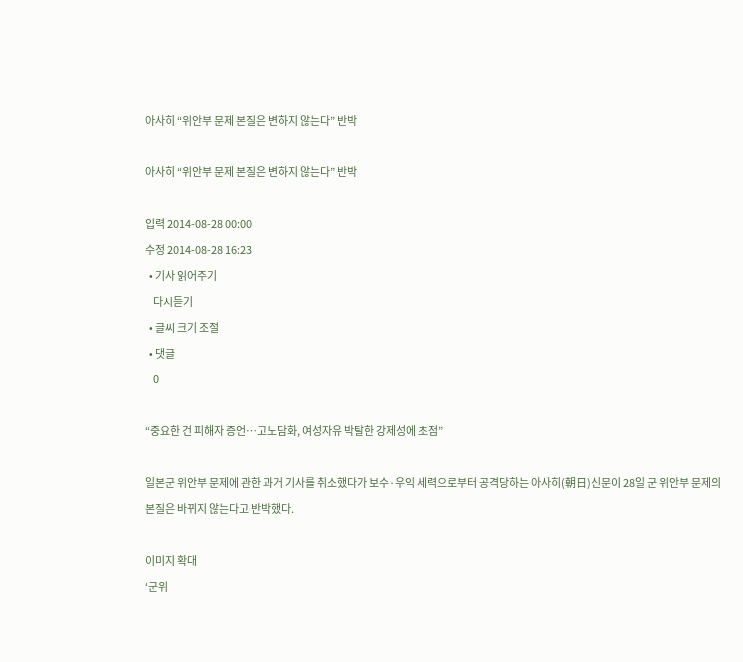아사히 “위안부 문제 본질은 변하지 않는다” 반박

아사히 “위안부 문제 본질은 변하지 않는다” 반박

입력 2014-08-28 00:00
수정 2014-08-28 16:23
  • 기사 읽어주기
    다시듣기
  • 글씨 크기 조절
  • 댓글
    0

“중요한 건 피해자 증언…고노담화, 여성자유 박탈한 강제성에 초점”

일본군 위안부 문제에 관한 과거 기사를 취소했다가 보수·우익 세력으로부터 공격당하는 아사히(朝日)신문이 28일 군 위안부 문제의 본질은 바뀌지 않는다고 반박했다.

이미지 확대
‘군위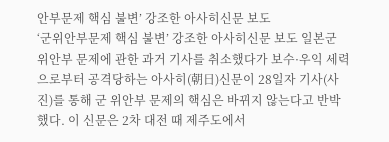안부문제 핵심 불변’ 강조한 아사히신문 보도
‘군위안부문제 핵심 불변’ 강조한 아사히신문 보도 일본군 위안부 문제에 관한 과거 기사를 취소했다가 보수·우익 세력으로부터 공격당하는 아사히(朝日)신문이 28일자 기사(사진)를 통해 군 위안부 문제의 핵심은 바뀌지 않는다고 반박했다. 이 신문은 2차 대전 때 제주도에서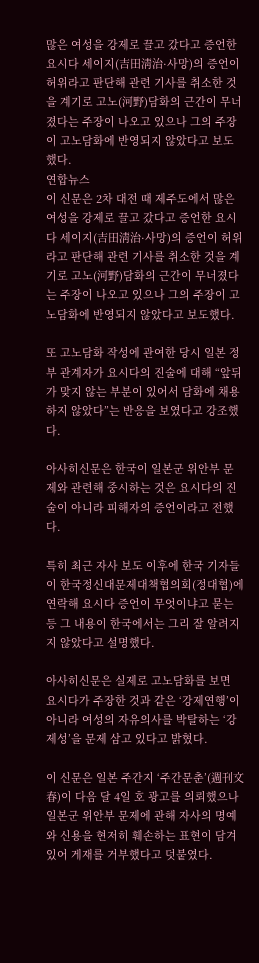많은 여성을 강제로 끌고 갔다고 증언한 요시다 세이지(吉田淸治·사망)의 증언이 허위라고 판단해 관련 기사를 취소한 것을 계기로 고노(河野)담화의 근간이 무너졌다는 주장이 나오고 있으나 그의 주장이 고노담화에 반영되지 않았다고 보도했다.
연합뉴스
이 신문은 2차 대전 때 제주도에서 많은 여성을 강제로 끌고 갔다고 증언한 요시다 세이지(吉田淸治·사망)의 증언이 허위라고 판단해 관련 기사를 취소한 것을 계기로 고노(河野)담화의 근간이 무너졌다는 주장이 나오고 있으나 그의 주장이 고노담화에 반영되지 않았다고 보도했다.

또 고노담화 작성에 관여한 당시 일본 정부 관계자가 요시다의 진술에 대해 “앞뒤가 맞지 않는 부분이 있어서 담화에 채용하지 않았다”는 반응을 보였다고 강조했다.

아사히신문은 한국이 일본군 위안부 문제와 관련해 중시하는 것은 요시다의 진술이 아니라 피해자의 증언이라고 전했다.

특히 최근 자사 보도 이후에 한국 기자들이 한국정신대문제대책협의회(정대협)에 연락해 요시다 증언이 무엇이냐고 묻는 등 그 내용이 한국에서는 그리 잘 알려지지 않았다고 설명했다.

아사히신문은 실제로 고노담화를 보면 요시다가 주장한 것과 같은 ‘강제연행’이 아니라 여성의 자유의사를 박탈하는 ‘강제성’을 문제 삼고 있다고 밝혔다.

이 신문은 일본 주간지 ‘주간문춘’(週刊文春)이 다음 달 4일 호 광고를 의뢰했으나 일본군 위안부 문제에 관해 자사의 명예와 신용을 현저히 훼손하는 표현이 담겨 있어 게재를 거부했다고 덧붙였다.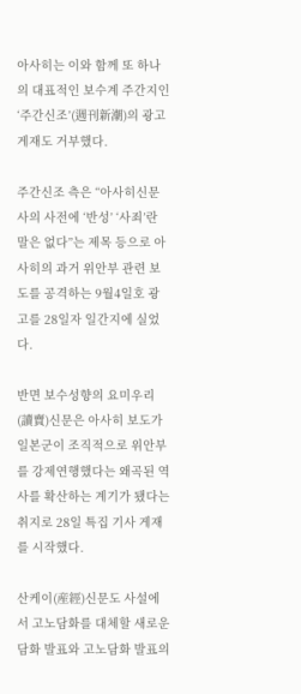아사히는 이와 함께 또 하나의 대표적인 보수계 주간지인 ‘주간신조’(週刊新潮)의 광고 게재도 거부했다.

주간신조 측은 “아사히신문사의 사전에 ‘반성’ ‘사죄’란 말은 없다”는 제목 등으로 아사히의 과거 위안부 관련 보도를 공격하는 9월4일호 광고를 28일자 일간지에 실었다.

반면 보수성향의 요미우리(讀賣)신문은 아사히 보도가 일본군이 조직적으로 위안부를 강제연행했다는 왜곡된 역사를 확산하는 계기가 됐다는 취지로 28일 특집 기사 게재를 시작했다.

산케이(産經)신문도 사설에서 고노담화를 대체할 새로운 담화 발표와 고노담화 발표의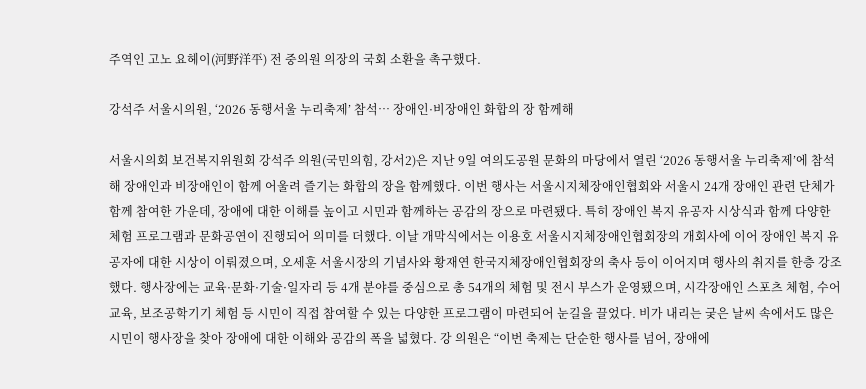주역인 고노 요헤이(河野洋平) 전 중의원 의장의 국회 소환을 촉구했다.

강석주 서울시의원, ‘2026 동행서울 누리축제’ 참석… 장애인·비장애인 화합의 장 함께해

서울시의회 보건복지위원회 강석주 의원(국민의힘, 강서2)은 지난 9일 여의도공원 문화의 마당에서 열린 ‘2026 동행서울 누리축제’에 참석해 장애인과 비장애인이 함께 어울려 즐기는 화합의 장을 함께했다. 이번 행사는 서울시지체장애인협회와 서울시 24개 장애인 관련 단체가 함께 참여한 가운데, 장애에 대한 이해를 높이고 시민과 함께하는 공감의 장으로 마련됐다. 특히 장애인 복지 유공자 시상식과 함께 다양한 체험 프로그램과 문화공연이 진행되어 의미를 더했다. 이날 개막식에서는 이용호 서울시지체장애인협회장의 개회사에 이어 장애인 복지 유공자에 대한 시상이 이뤄졌으며, 오세훈 서울시장의 기념사와 황재연 한국지체장애인협회장의 축사 등이 이어지며 행사의 취지를 한층 강조했다. 행사장에는 교육·문화·기술·일자리 등 4개 분야를 중심으로 총 54개의 체험 및 전시 부스가 운영됐으며, 시각장애인 스포츠 체험, 수어 교육, 보조공학기기 체험 등 시민이 직접 참여할 수 있는 다양한 프로그램이 마련되어 눈길을 끌었다. 비가 내리는 궂은 날씨 속에서도 많은 시민이 행사장을 찾아 장애에 대한 이해와 공감의 폭을 넓혔다. 강 의원은 “이번 축제는 단순한 행사를 넘어, 장애에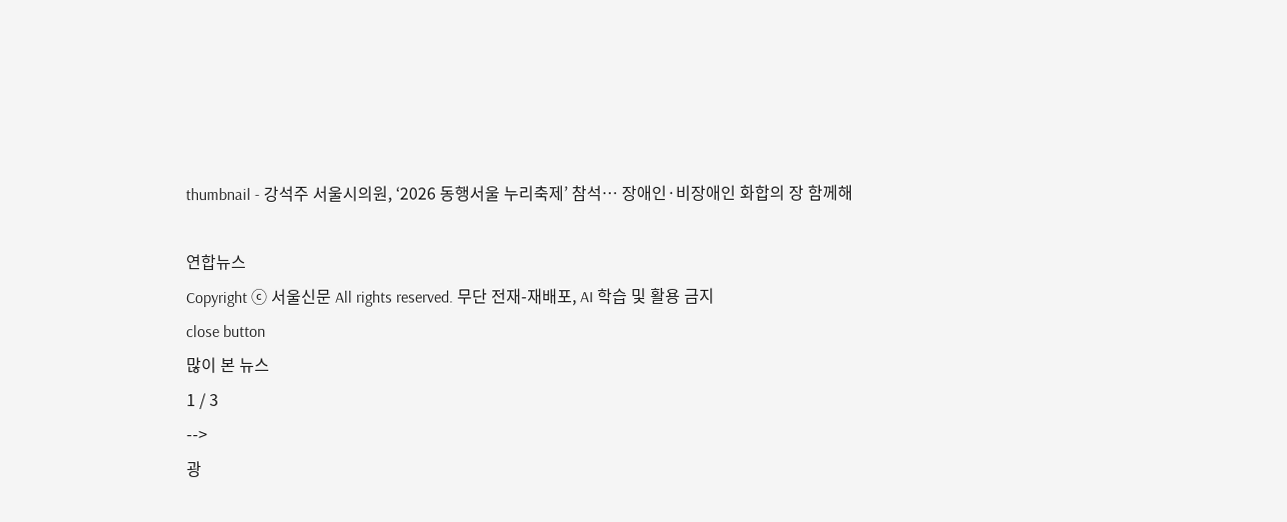thumbnail - 강석주 서울시의원, ‘2026 동행서울 누리축제’ 참석… 장애인·비장애인 화합의 장 함께해

연합뉴스
Copyright ⓒ 서울신문 All rights reserved. 무단 전재-재배포, AI 학습 및 활용 금지
close button
많이 본 뉴스
1 / 3
-->
광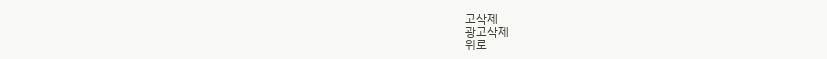고삭제
광고삭제
위로